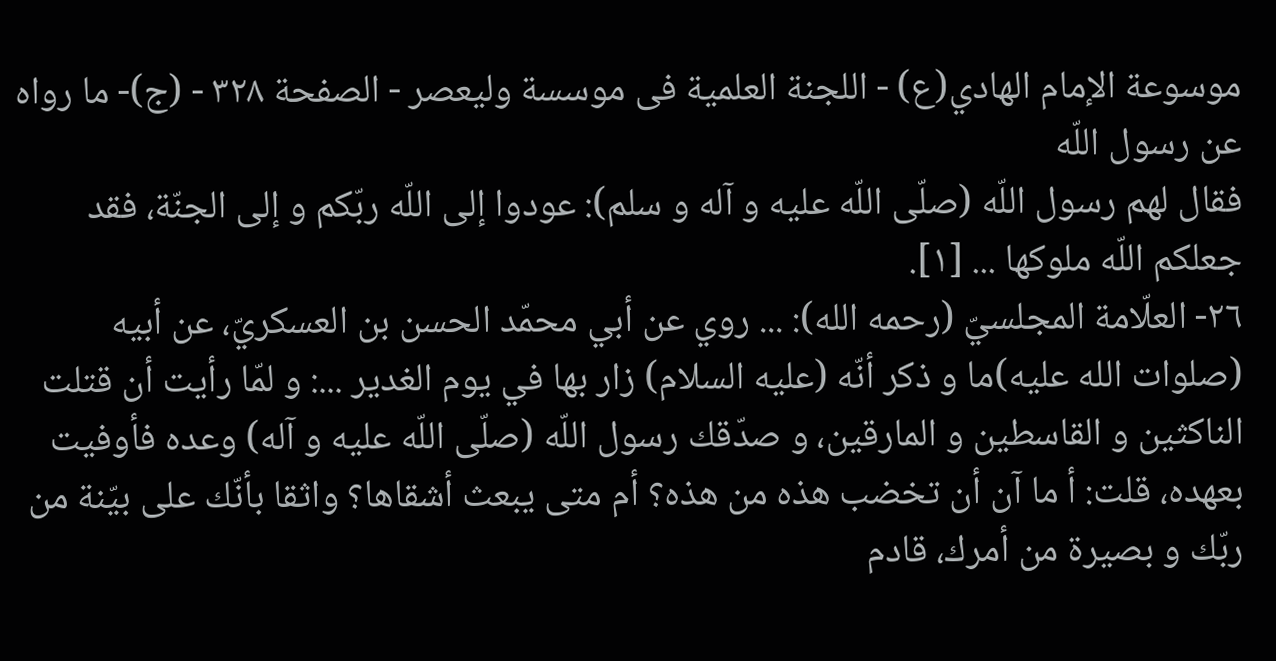موسوعة الإمام الهادي(ع) - اللجنة العلمیة فی موسسة ولیعصر - الصفحة ٣٢٨ - (ج)- ما رواه عن رسول اللّه
فقال لهم رسول اللّه (صلّى اللّه عليه و آله و سلم): عودوا إلى اللّه ربّكم و إلى الجنّة، فقد جعلكم اللّه ملوكها ... [١].
٢٦- العلّامة المجلسيّ (رحمه الله): ... روي عن أبي محمّد الحسن بن العسكريّ، عن أبيه (صلوات الله عليه)ما و ذكر أنّه (عليه السلام) زار بها في يوم الغدير ...: و لمّا رأيت أن قتلت الناكثين و القاسطين و المارقين، و صدّقك رسول اللّه (صلّى اللّه عليه و آله) وعده فأوفيت بعهده، قلت: أ ما آن أن تخضب هذه من هذه؟ أم متى يبعث أشقاها؟ واثقا بأنّك على بيّنة من ربّك و بصيرة من أمرك، قادم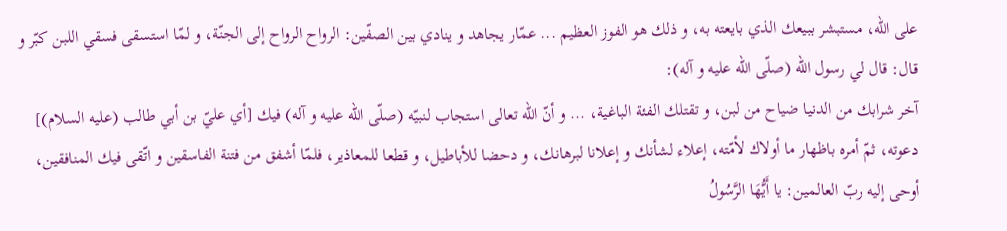على اللّه، مستبشر ببيعك الذي بايعته به، و ذلك هو الفوز العظيم ... عمّار يجاهد و ينادي بين الصفّين: الرواح الرواح إلى الجنّة، و لمّا استسقى فسقي اللبن كبّر و قال: قال لي رسول اللّه (صلّى اللّه عليه و آله):
آخر شرابك من الدنيا ضياح من لبن، و تقتلك الفئة الباغية، ... و أنّ اللّه تعالى استجاب لنبيّه (صلّى اللّه عليه و آله) فيك [أي عليّ بن أبي طالب (عليه السلام)] دعوته، ثمّ أمره باظهار ما أولاك لأمّته، إعلاء لشأنك و إعلانا لبرهانك، و دحضا للأباطيل، و قطعا للمعاذير، فلمّا أشفق من فتنة الفاسقين و اتّقى فيك المنافقين، أوحى إليه ربّ العالمين: يا أَيُّهَا الرَّسُولُ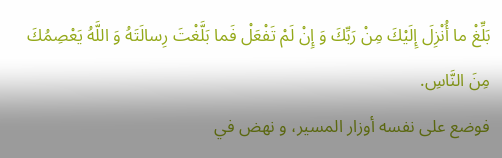بَلِّغْ ما أُنْزِلَ إِلَيْكَ مِنْ رَبِّكَ وَ إِنْ لَمْ تَفْعَلْ فَما بَلَّغْتَ رِسالَتَهُ وَ اللَّهُ يَعْصِمُكَ مِنَ النَّاسِ.
فوضع على نفسه أوزار المسير، و نهض في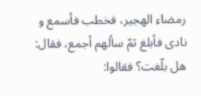رمضاء الهجير، فخطب فأسمع و نادى فأبلغ ثمّ سألهم أجمع، فقال: هل بلّغت؟ فقالوا: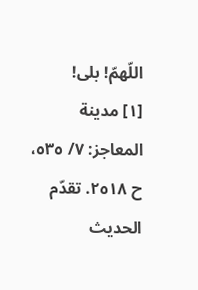اللّهمّ! بلى!
[١] مدينة المعاجز: ٧/ ٥٣٥، ح ٢٥١٨. تقدّم الحديث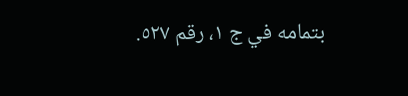بتمامه في ج ١، رقم ٥٢٧.